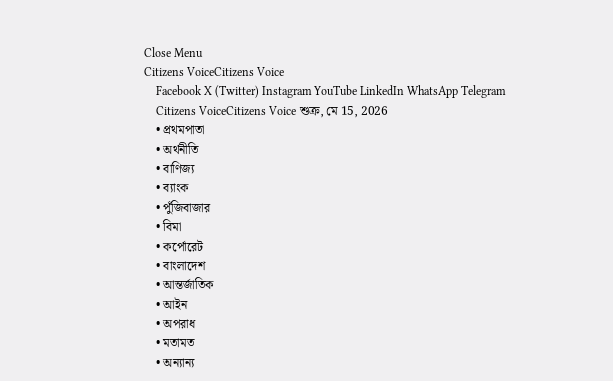Close Menu
Citizens VoiceCitizens Voice
    Facebook X (Twitter) Instagram YouTube LinkedIn WhatsApp Telegram
    Citizens VoiceCitizens Voice শুক্র, মে 15, 2026
    • প্রথমপাতা
    • অর্থনীতি
    • বাণিজ্য
    • ব্যাংক
    • পুঁজিবাজার
    • বিমা
    • কর্পোরেট
    • বাংলাদেশ
    • আন্তর্জাতিক
    • আইন
    • অপরাধ
    • মতামত
    • অন্যান্য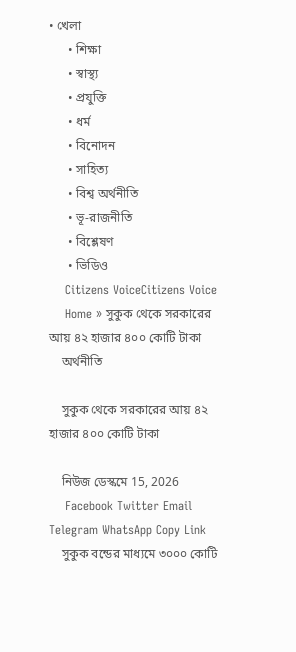• খেলা
      • শিক্ষা
      • স্বাস্থ্য
      • প্রযুক্তি
      • ধর্ম
      • বিনোদন
      • সাহিত্য
      • বিশ্ব অর্থনীতি
      • ভূ-রাজনীতি
      • বিশ্লেষণ
      • ভিডিও
    Citizens VoiceCitizens Voice
    Home » সুকুক থেকে সরকারের আয় ৪২ হাজার ৪০০ কোটি টাকা
    অর্থনীতি

    সুকুক থেকে সরকারের আয় ৪২ হাজার ৪০০ কোটি টাকা

    নিউজ ডেস্কমে 15, 2026
    Facebook Twitter Email Telegram WhatsApp Copy Link
    সুকুক বন্ডের মাধ্যমে ৩০০০ কোটি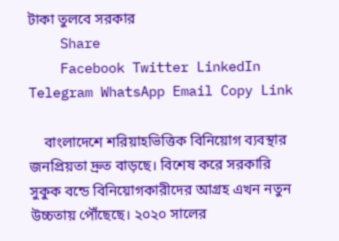টাকা তুলবে সরকার
    Share
    Facebook Twitter LinkedIn Telegram WhatsApp Email Copy Link

    বাংলাদেশে শরিয়াহভিত্তিক বিনিয়োগ ব্যবস্থার জনপ্রিয়তা দ্রুত বাড়ছে। বিশেষ করে সরকারি সুকুক বন্ডে বিনিয়োগকারীদের আগ্রহ এখন নতুন উচ্চতায় পৌঁছেছে। ২০২০ সালের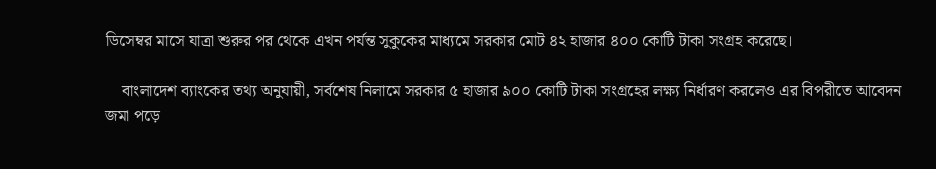ডিসেম্বর মাসে যাত্রা শুরুর পর থেকে এখন পর্যন্ত সুকুকের মাধ্যমে সরকার মোট ৪২ হাজার ৪০০ কোটি টাকা সংগ্রহ করেছে।

    বাংলাদেশ ব্যাংকের তথ্য অনুযায়ী, সর্বশেষ নিলামে সরকার ৫ হাজার ৯০০ কোটি টাকা সংগ্রহের লক্ষ্য নির্ধারণ করলেও এর বিপরীতে আবেদন জমা পড়ে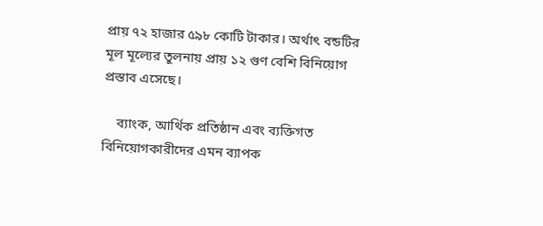প্রায় ৭২ হাজার ৫৯৮ কোটি টাকার। অর্থাৎ বন্ডটির মূল মূল্যের তুলনায় প্রায় ১২ গুণ বেশি বিনিয়োগ প্রস্তাব এসেছে।

    ব্যাংক, আর্থিক প্রতিষ্ঠান এবং ব্যক্তিগত বিনিয়োগকারীদের এমন ব্যাপক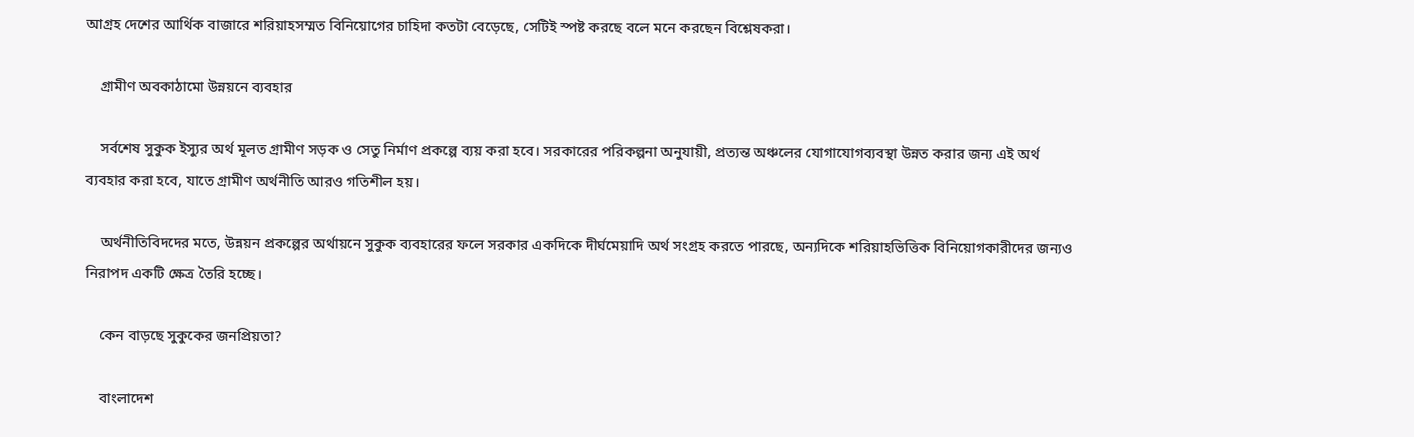আগ্রহ দেশের আর্থিক বাজারে শরিয়াহসম্মত বিনিয়োগের চাহিদা কতটা বেড়েছে, সেটিই স্পষ্ট করছে বলে মনে করছেন বিশ্লেষকরা।

    গ্রামীণ অবকাঠামো উন্নয়নে ব্যবহার

    সর্বশেষ সুকুক ইস্যুর অর্থ মূলত গ্রামীণ সড়ক ও সেতু নির্মাণ প্রকল্পে ব্যয় করা হবে। সরকারের পরিকল্পনা অনুযায়ী, প্রত্যন্ত অঞ্চলের যোগাযোগব্যবস্থা উন্নত করার জন্য এই অর্থ ব্যবহার করা হবে, যাতে গ্রামীণ অর্থনীতি আরও গতিশীল হয়।

    অর্থনীতিবিদদের মতে, উন্নয়ন প্রকল্পের অর্থায়নে সুকুক ব্যবহারের ফলে সরকার একদিকে দীর্ঘমেয়াদি অর্থ সংগ্রহ করতে পারছে, অন্যদিকে শরিয়াহভিত্তিক বিনিয়োগকারীদের জন্যও নিরাপদ একটি ক্ষেত্র তৈরি হচ্ছে।

    কেন বাড়ছে সুকুকের জনপ্রিয়তা?

    বাংলাদেশ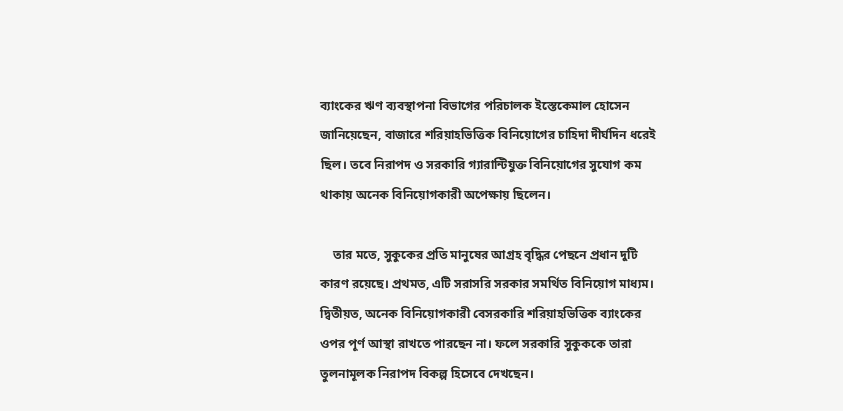ব্যাংকের ঋণ ব্যবস্থাপনা বিভাগের পরিচালক ইস্তেকেমাল হোসেন জানিয়েছেন, বাজারে শরিয়াহভিত্তিক বিনিয়োগের চাহিদা দীর্ঘদিন ধরেই ছিল। তবে নিরাপদ ও সরকারি গ্যারান্টিযুক্ত বিনিয়োগের সুযোগ কম থাকায় অনেক বিনিয়োগকারী অপেক্ষায় ছিলেন।

    তার মতে, সুকুকের প্রতি মানুষের আগ্রহ বৃদ্ধির পেছনে প্রধান দুটি কারণ রয়েছে। প্রথমত, এটি সরাসরি সরকার সমর্থিত বিনিয়োগ মাধ্যম। দ্বিতীয়ত, অনেক বিনিয়োগকারী বেসরকারি শরিয়াহভিত্তিক ব্যাংকের ওপর পূর্ণ আস্থা রাখতে পারছেন না। ফলে সরকারি সুকুককে তারা তুলনামূলক নিরাপদ বিকল্প হিসেবে দেখছেন।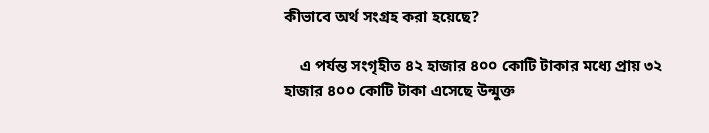কীভাবে অর্থ সংগ্রহ করা হয়েছে?

    এ পর্যন্ত সংগৃহীত ৪২ হাজার ৪০০ কোটি টাকার মধ্যে প্রায় ৩২ হাজার ৪০০ কোটি টাকা এসেছে উন্মুক্ত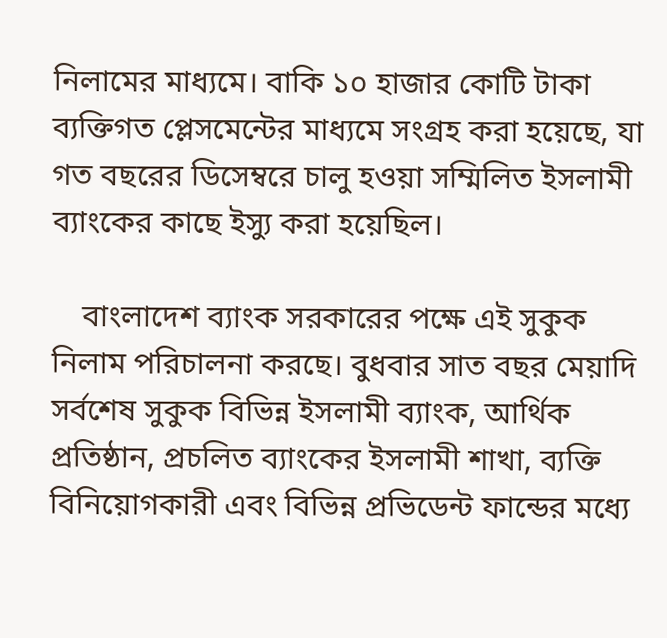নিলামের মাধ্যমে। বাকি ১০ হাজার কোটি টাকা ব্যক্তিগত প্লেসমেন্টের মাধ্যমে সংগ্রহ করা হয়েছে, যা গত বছরের ডিসেম্বরে চালু হওয়া সম্মিলিত ইসলামী ব্যাংকের কাছে ইস্যু করা হয়েছিল।

    বাংলাদেশ ব্যাংক সরকারের পক্ষে এই সুকুক নিলাম পরিচালনা করছে। বুধবার সাত বছর মেয়াদি সর্বশেষ সুকুক বিভিন্ন ইসলামী ব্যাংক, আর্থিক প্রতিষ্ঠান, প্রচলিত ব্যাংকের ইসলামী শাখা, ব্যক্তি বিনিয়োগকারী এবং বিভিন্ন প্রভিডেন্ট ফান্ডের মধ্যে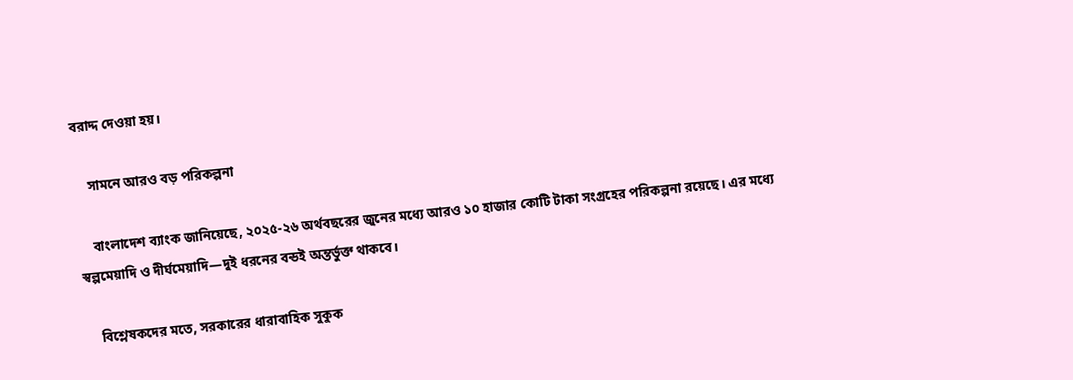বরাদ্দ দেওয়া হয়।

    সামনে আরও বড় পরিকল্পনা

    বাংলাদেশ ব্যাংক জানিয়েছে, ২০২৫-২৬ অর্থবছরের জুনের মধ্যে আরও ১০ হাজার কোটি টাকা সংগ্রহের পরিকল্পনা রয়েছে। এর মধ্যে স্বল্পমেয়াদি ও দীর্ঘমেয়াদি—দুই ধরনের বন্ডই অন্তর্ভুক্ত থাকবে।

    বিশ্লেষকদের মতে, সরকারের ধারাবাহিক সুকুক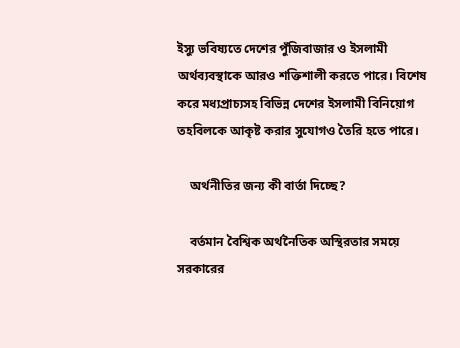ইস্যু ভবিষ্যতে দেশের পুঁজিবাজার ও ইসলামী অর্থব্যবস্থাকে আরও শক্তিশালী করতে পারে। বিশেষ করে মধ্যপ্রাচ্যসহ বিভিন্ন দেশের ইসলামী বিনিয়োগ তহবিলকে আকৃষ্ট করার সুযোগও তৈরি হতে পারে।

    অর্থনীতির জন্য কী বার্তা দিচ্ছে?

    বর্তমান বৈশ্বিক অর্থনৈতিক অস্থিরতার সময়ে সরকারের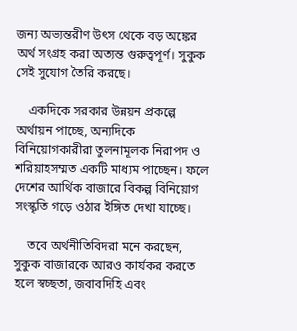জন্য অভ্যন্তরীণ উৎস থেকে বড় অঙ্কের অর্থ সংগ্রহ করা অত্যন্ত গুরুত্বপূর্ণ। সুকুক সেই সুযোগ তৈরি করছে।

    একদিকে সরকার উন্নয়ন প্রকল্পে অর্থায়ন পাচ্ছে, অন্যদিকে বিনিয়োগকারীরা তুলনামূলক নিরাপদ ও শরিয়াহসম্মত একটি মাধ্যম পাচ্ছেন। ফলে দেশের আর্থিক বাজারে বিকল্প বিনিয়োগ সংস্কৃতি গড়ে ওঠার ইঙ্গিত দেখা যাচ্ছে।

    তবে অর্থনীতিবিদরা মনে করছেন, সুকুক বাজারকে আরও কার্যকর করতে হলে স্বচ্ছতা, জবাবদিহি এবং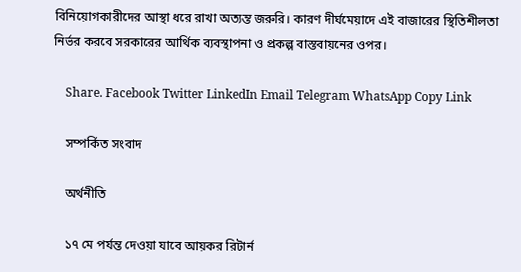বিনিয়োগকারীদের আস্থা ধরে রাখা অত্যন্ত জরুরি। কারণ দীর্ঘমেয়াদে এই বাজারের স্থিতিশীলতা নির্ভর করবে সরকারের আর্থিক ব্যবস্থাপনা ও প্রকল্প বাস্তবায়নের ওপর।

    Share. Facebook Twitter LinkedIn Email Telegram WhatsApp Copy Link

    সম্পর্কিত সংবাদ

    অর্থনীতি

    ১৭ মে পর্যন্ত দেওয়া যাবে আয়কর রিটার্ন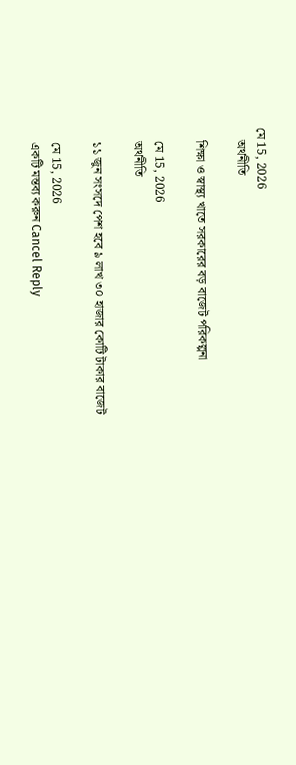মে 15, 2026
    অর্থনীতি

    শিক্ষা ও স্বাস্থ্য খাতে সরকারের বড় বাজেট পরিকল্পনা

    মে 15, 2026
    অর্থনীতি

    ১১ জুন সংসদে পেশ হবে ৯ লাখ ৩০ হাজার কোটি টাকার বাজেট

    মে 15, 2026
    একটি মন্তব্য করুন Cancel Reply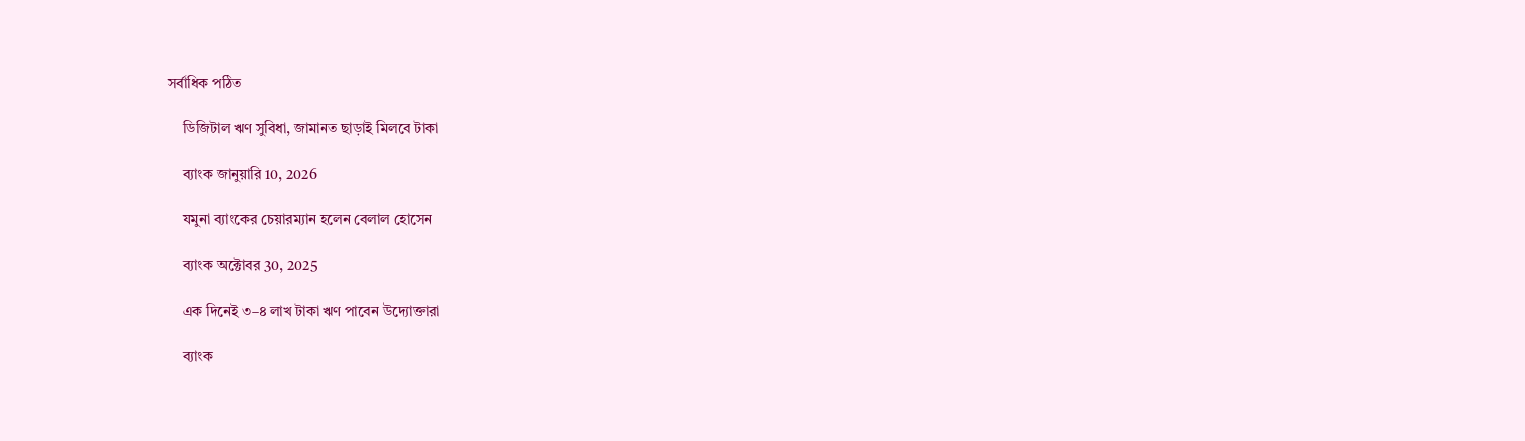সর্বাধিক পঠিত

    ডিজিটাল ঋণ সুবিধা, জামানত ছাড়াই মিলবে টাকা

    ব্যাংক জানুয়ারি 10, 2026

    যমুনা ব্যাংকের চেয়ারম্যান হলেন বেলাল হোসেন

    ব্যাংক অক্টোবর 30, 2025

    এক দিনেই ৩–৪ লাখ টাকা ঋণ পাবেন উদ্যোক্তারা

    ব্যাংক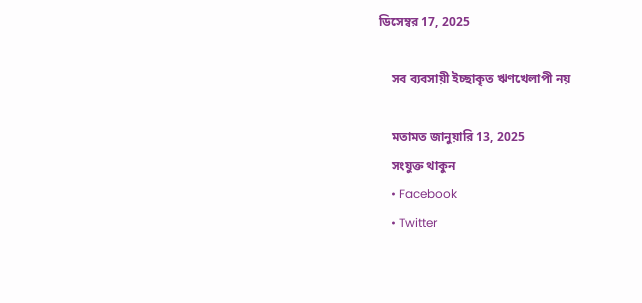ডিসেম্বর 17, 2025

    সব ব্যবসায়ী ইচ্ছাকৃত ঋণখেলাপী নয়

    মতামত জানুয়ারি 13, 2025
    সংযুক্ত থাকুন
    • Facebook
    • Twitter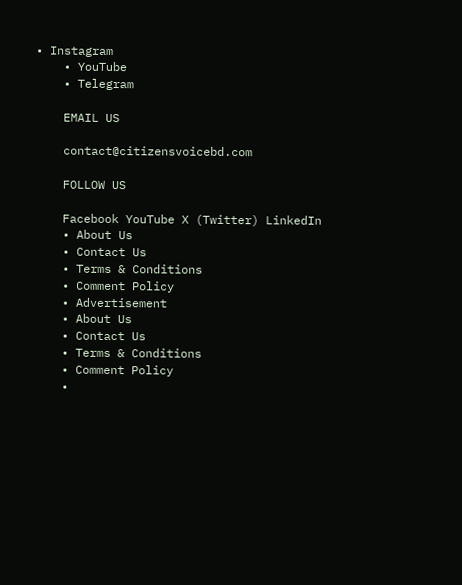• Instagram
    • YouTube
    • Telegram

    EMAIL US

    contact@citizensvoicebd.com

    FOLLOW US

    Facebook YouTube X (Twitter) LinkedIn
    • About Us
    • Contact Us
    • Terms & Conditions
    • Comment Policy
    • Advertisement
    • About Us
    • Contact Us
    • Terms & Conditions
    • Comment Policy
    •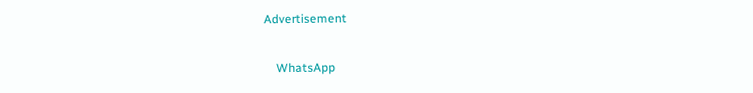Advertisement

    WhatsApp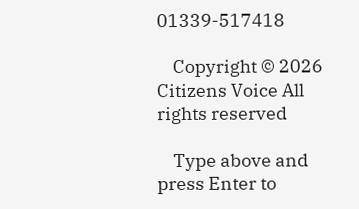01339-517418

    Copyright © 2026 Citizens Voice All rights reserved

    Type above and press Enter to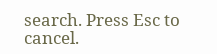search. Press Esc to cancel.